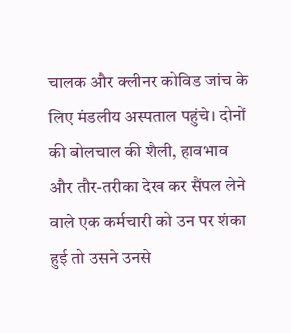चालक और क्लीनर कोविड जांच के लिए मंडलीय अस्पताल पहुंचे। दोनों की बोलचाल की शैली, हावभाव और तौर-तरीका देख कर सैंपल लेने वाले एक कर्मचारी को उन पर शंका हुई तो उसने उनसे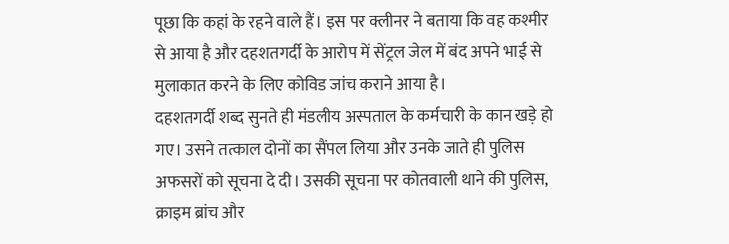पूछा कि कहां के रहने वाले हैं। इस पर क्लीनर ने बताया कि वह कश्मीर से आया है और दहशतगर्दी के आरोप में सेंट्रल जेल में बंद अपने भाई से मुलाकात करने के लिए कोविड जांच कराने आया है।
दहशतगर्दी शब्द सुनते ही मंडलीय अस्पताल के कर्मचारी के कान खड़े हो गए। उसने तत्काल दोनों का सैंपल लिया और उनके जाते ही पुलिस अफसरों को सूचना दे दी। उसकी सूचना पर कोतवाली थाने की पुलिस, क्राइम ब्रांच और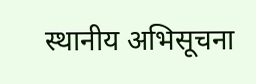स्थानीय अभिसूचना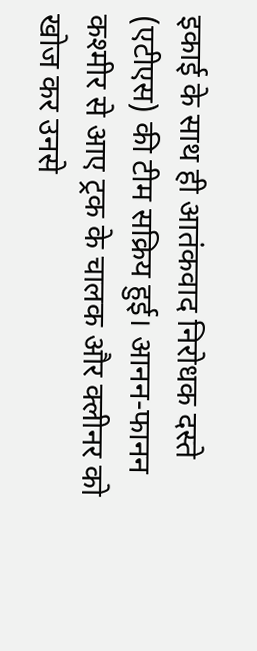इकाई के साथ ही आतंकवाद निरोधक दस्ते (एटीएस) की टीम सक्रिय हुई। आनन-फानन कश्मीर से आए ट्रक के चालक और क्लीनर को खोज कर उनसे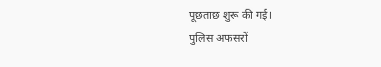पूछताछ शुरू की गई।
पुलिस अफसरों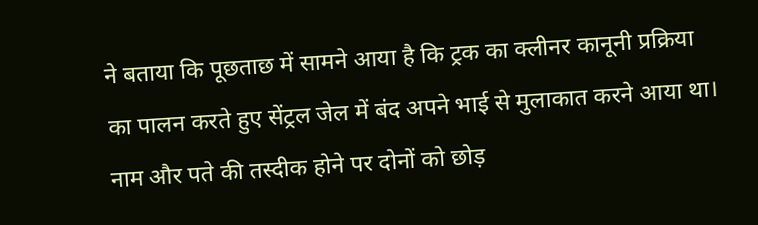ने बताया कि पूछताछ में सामने आया है कि ट्रक का क्लीनर कानूनी प्रक्रिया का पालन करते हुए सेंट्रल जेल में बंद अपने भाई से मुलाकात करने आया था। नाम और पते की तस्दीक होने पर दोनों को छोड़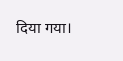दिया गया।